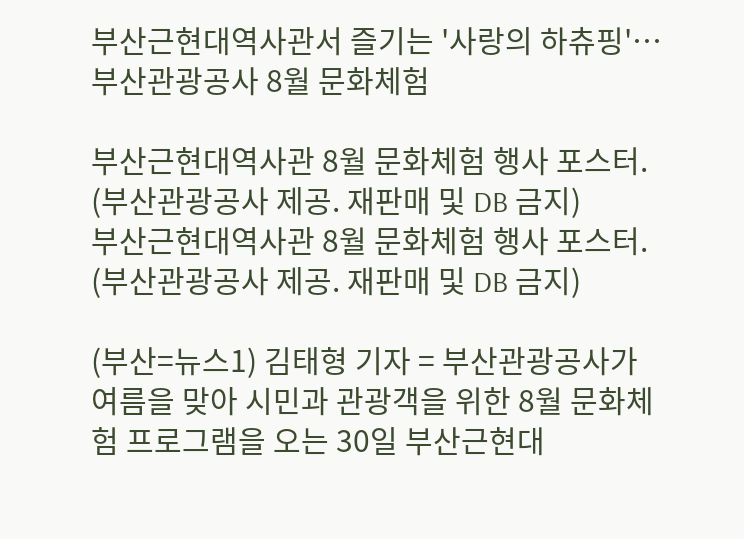부산근현대역사관서 즐기는 '사랑의 하츄핑'…부산관광공사 8월 문화체험

부산근현대역사관 8월 문화체험 행사 포스터. (부산관광공사 제공. 재판매 및 DB 금지)
부산근현대역사관 8월 문화체험 행사 포스터. (부산관광공사 제공. 재판매 및 DB 금지)

(부산=뉴스1) 김태형 기자 = 부산관광공사가 여름을 맞아 시민과 관광객을 위한 8월 문화체험 프로그램을 오는 30일 부산근현대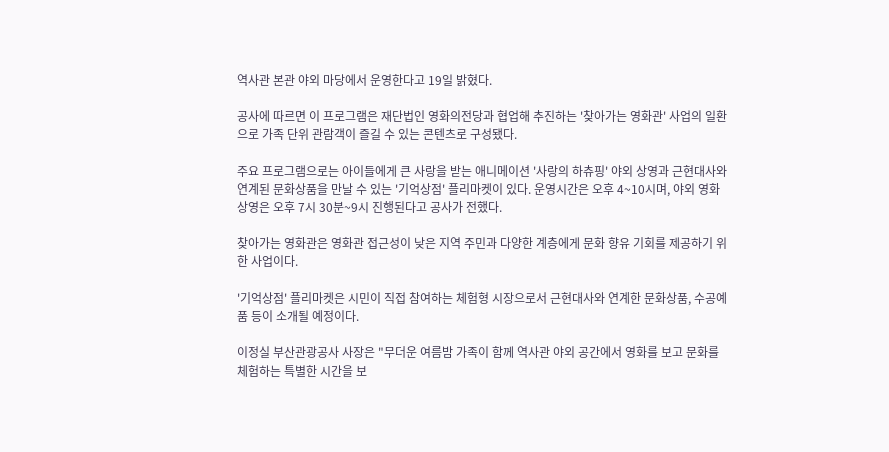역사관 본관 야외 마당에서 운영한다고 19일 밝혔다.

공사에 따르면 이 프로그램은 재단법인 영화의전당과 협업해 추진하는 '찾아가는 영화관' 사업의 일환으로 가족 단위 관람객이 즐길 수 있는 콘텐츠로 구성됐다.

주요 프로그램으로는 아이들에게 큰 사랑을 받는 애니메이션 '사랑의 하츄핑' 야외 상영과 근현대사와 연계된 문화상품을 만날 수 있는 '기억상점' 플리마켓이 있다. 운영시간은 오후 4~10시며, 야외 영화 상영은 오후 7시 30분~9시 진행된다고 공사가 전했다.

찾아가는 영화관은 영화관 접근성이 낮은 지역 주민과 다양한 계층에게 문화 향유 기회를 제공하기 위한 사업이다.

'기억상점' 플리마켓은 시민이 직접 참여하는 체험형 시장으로서 근현대사와 연계한 문화상품, 수공예품 등이 소개될 예정이다.

이정실 부산관광공사 사장은 "무더운 여름밤 가족이 함께 역사관 야외 공간에서 영화를 보고 문화를 체험하는 특별한 시간을 보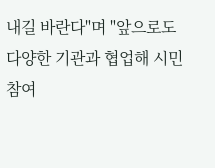내길 바란다"며 "앞으로도 다양한 기관과 협업해 시민 참여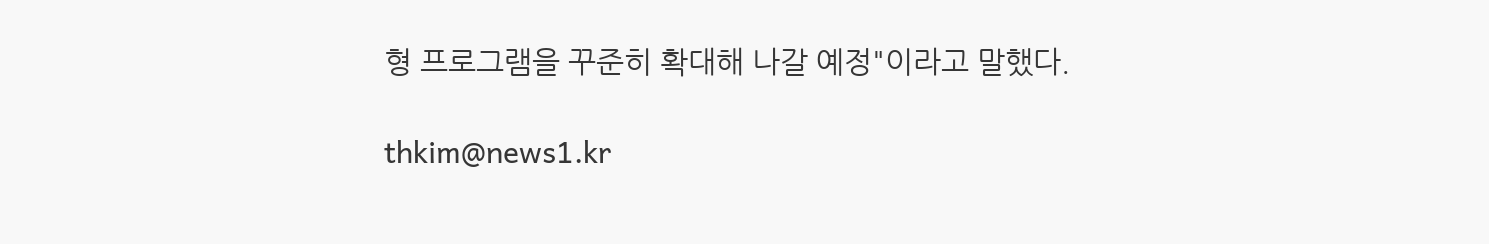형 프로그램을 꾸준히 확대해 나갈 예정"이라고 말했다.

thkim@news1.kr